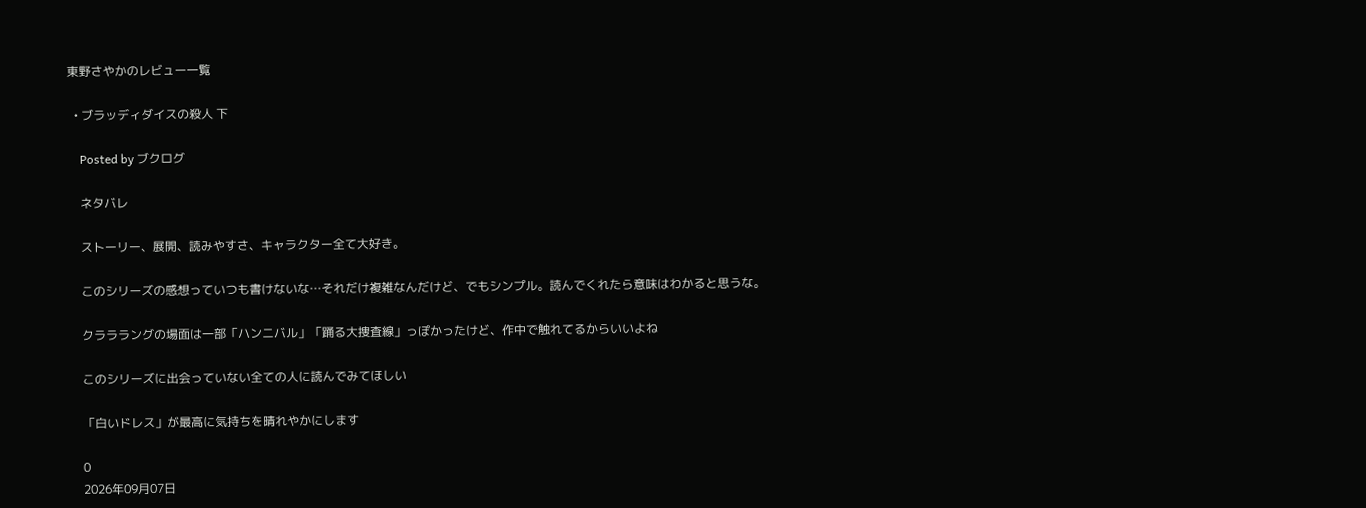東野さやかのレビュー一覧

  • ブラッディダイスの殺人 下

    Posted by ブクログ

    ネタバレ

    ストーリー、展開、読みやすさ、キャラクター全て大好き。

    このシリーズの感想っていつも書けないな…それだけ複雑なんだけど、でもシンプル。読んでくれたら意味はわかると思うな。

    クラララングの場面は一部「ハンニバル」「踊る大捜査線」っぽかったけど、作中で触れてるからいいよね

    このシリーズに出会っていない全ての人に読んでみてほしい

    「白いドレス」が最高に気持ちを晴れやかにします

    0
    2026年09月07日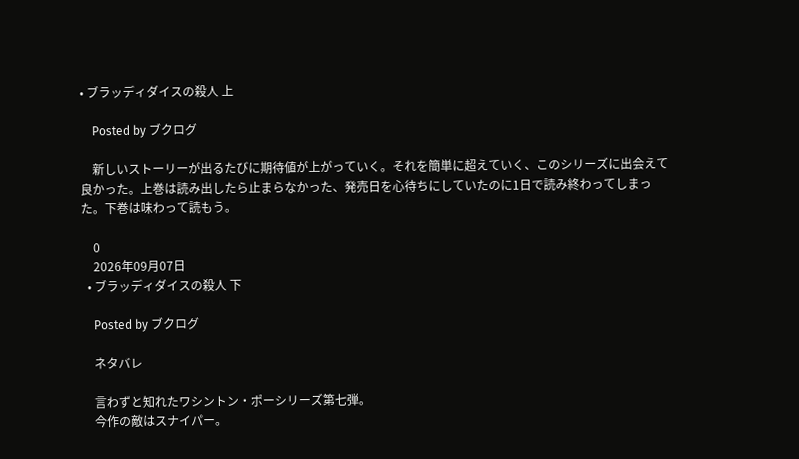• ブラッディダイスの殺人 上

    Posted by ブクログ

    新しいストーリーが出るたびに期待値が上がっていく。それを簡単に超えていく、このシリーズに出会えて良かった。上巻は読み出したら止まらなかった、発売日を心待ちにしていたのに1日で読み終わってしまった。下巻は味わって読もう。

    0
    2026年09月07日
  • ブラッディダイスの殺人 下

    Posted by ブクログ

    ネタバレ

    言わずと知れたワシントン・ポーシリーズ第七弾。
    今作の敵はスナイパー。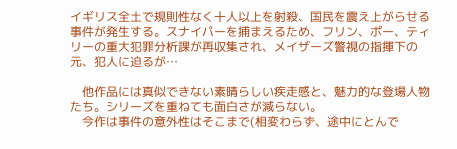イギリス全土で規則性なく十人以上を射殺、国民を震え上がらせる事件が発生する。スナイパーを捕まえるため、フリン、ポー、ティリーの重大犯罪分析課が再収集され、メイザーズ警視の指揮下の元、犯人に迫るが…

    他作品には真似できない素晴らしい疾走感と、魅力的な登場人物たち。シリーズを重ねても面白さが減らない。
    今作は事件の意外性はそこまで(相変わらず、途中にとんで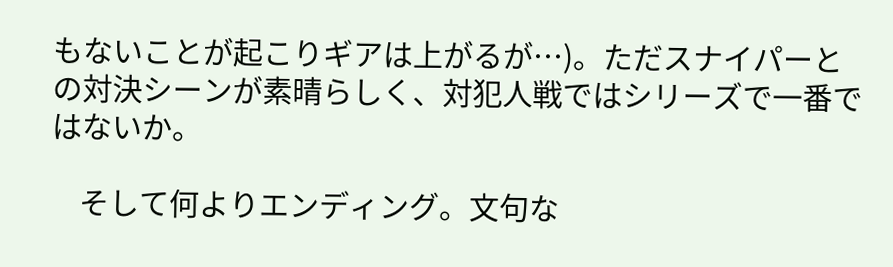もないことが起こりギアは上がるが…)。ただスナイパーとの対決シーンが素晴らしく、対犯人戦ではシリーズで一番ではないか。

    そして何よりエンディング。文句な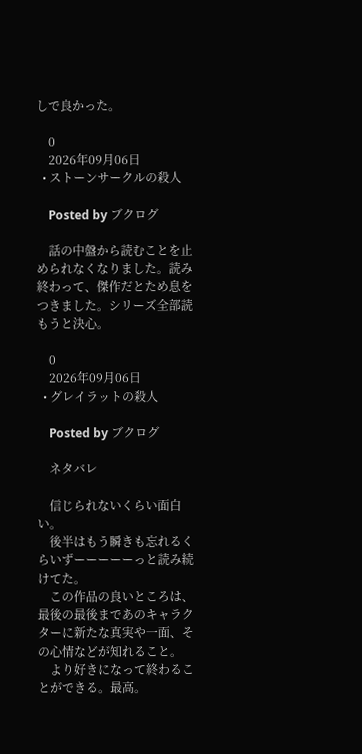しで良かった。

    0
    2026年09月06日
  • ストーンサークルの殺人

    Posted by ブクログ

    話の中盤から読むことを止められなくなりました。読み終わって、傑作だとため息をつきました。シリーズ全部読もうと決心。

    0
    2026年09月06日
  • グレイラットの殺人

    Posted by ブクログ

    ネタバレ

    信じられないくらい面白い。
    後半はもう瞬きも忘れるくらいずーーーーーっと読み続けてた。
    この作品の良いところは、最後の最後まであのキャラクターに新たな真実や一面、その心情などが知れること。
    より好きになって終わることができる。最高。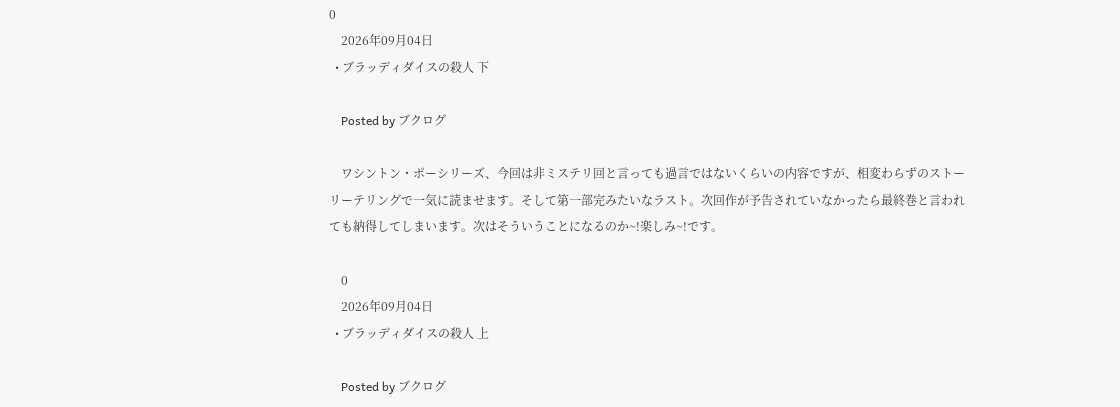0
    2026年09月04日
  • ブラッディダイスの殺人 下

    Posted by ブクログ

    ワシントン・ポーシリーズ、今回は非ミステリ回と言っても過言ではないくらいの内容ですが、相変わらずのストーリーテリングで一気に読ませます。そして第一部完みたいなラスト。次回作が予告されていなかったら最終巻と言われても納得してしまいます。次はそういうことになるのか~!楽しみ~!です。

    0
    2026年09月04日
  • ブラッディダイスの殺人 上

    Posted by ブクログ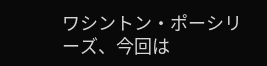ワシントン・ポーシリーズ、今回は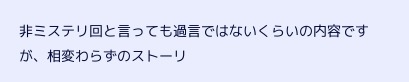非ミステリ回と言っても過言ではないくらいの内容ですが、相変わらずのストーリ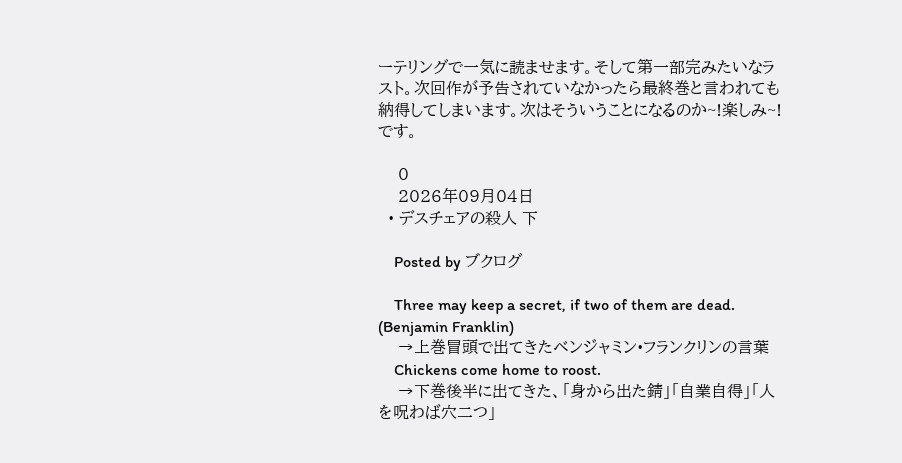ーテリングで一気に読ませます。そして第一部完みたいなラスト。次回作が予告されていなかったら最終巻と言われても納得してしまいます。次はそういうことになるのか~!楽しみ~!です。

    0
    2026年09月04日
  • デスチェアの殺人 下

    Posted by ブクログ

    Three may keep a secret, if two of them are dead. (Benjamin Franklin)
    →上巻冒頭で出てきたベンジャミン•フランクリンの言葉
    Chickens come home to roost.
    →下巻後半に出てきた、「身から出た錆」「自業自得」「人を呪わば穴二つ」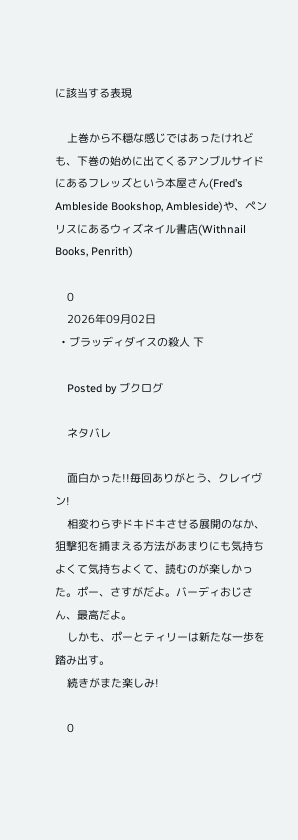に該当する表現

    上巻から不穏な感じではあったけれども、下巻の始めに出てくるアンブルサイドにあるフレッズという本屋さん(Fred’s Ambleside Bookshop, Ambleside)や、ペンリスにあるウィズネイル書店(Withnail Books, Penrith)

    0
    2026年09月02日
  • ブラッディダイスの殺人 下

    Posted by ブクログ

    ネタバレ

    面白かった!!毎回ありがとう、クレイヴン!
    相変わらずドキドキさせる展開のなか、狙撃犯を捕まえる方法があまりにも気持ちよくて気持ちよくて、読むのが楽しかった。ポー、さすがだよ。バーディおじさん、最高だよ。
    しかも、ポーとティリーは新たな一歩を踏み出す。
    続きがまた楽しみ!

    0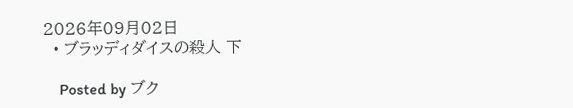2026年09月02日
  • ブラッディダイスの殺人 下

    Posted by ブク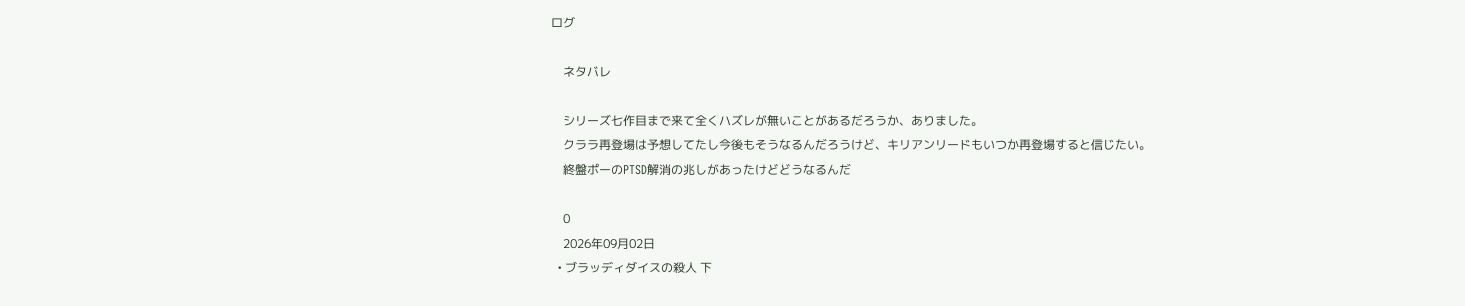ログ

    ネタバレ

    シリーズ七作目まで来て全くハズレが無いことがあるだろうか、ありました。
    クララ再登場は予想してたし今後もそうなるんだろうけど、キリアンリードもいつか再登場すると信じたい。
    終盤ポーのPTSD解消の兆しがあったけどどうなるんだ

    0
    2026年09月02日
  • ブラッディダイスの殺人 下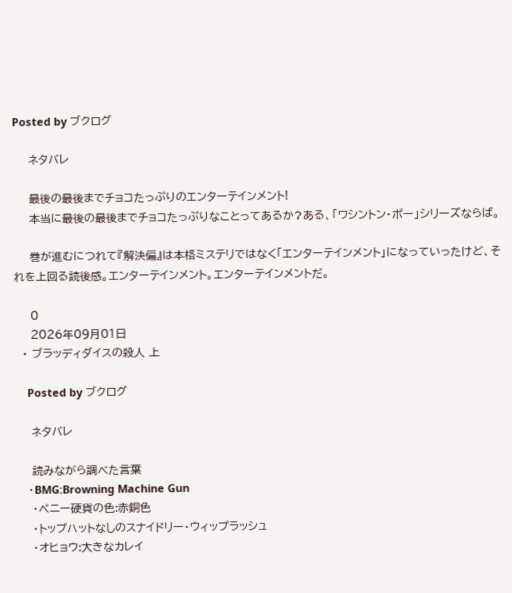Posted by ブクログ

    ネタバレ

    最後の最後までチョコたっぷりのエンターテインメント!
    本当に最後の最後までチョコたっぷりなことってあるか?ある、「ワシントン・ポー」シリーズならば。

    巻が進むにつれて『解決偏』は本格ミステリではなく「エンターテインメント」になっていったけど、それを上回る読後感。エンターテインメント。エンターテインメントだ。

    0
    2026年09月01日
  • ブラッディダイスの殺人 上

    Posted by ブクログ

    ネタバレ

    読みながら調べた言葉
    ・BMG:Browning Machine Gun
    ・ペニー硬貨の色:赤銅色
    ・トップハットなしのスナイドリー・ウィップラッシュ
    ・オヒョウ:大きなカレイ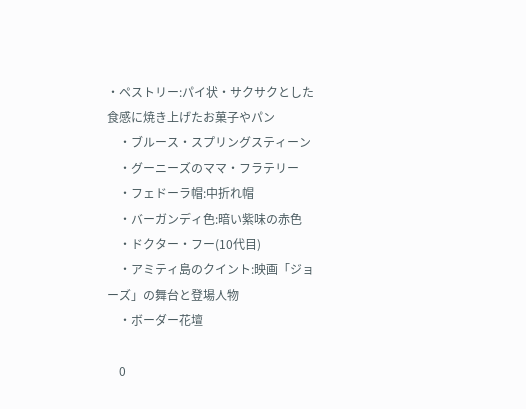・ペストリー:パイ状・サクサクとした食感に焼き上げたお菓子やパン
    ・ブルース・スプリングスティーン
    ・グーニーズのママ・フラテリー
    ・フェドーラ帽:中折れ帽
    ・バーガンディ色:暗い紫味の赤色
    ・ドクター・フー(10代目)
    ・アミティ島のクイント:映画「ジョーズ」の舞台と登場人物
    ・ボーダー花壇

    0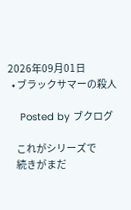2026年09月01日
  • ブラックサマーの殺人

    Posted by ブクログ

    これがシリーズで
    続きがまだ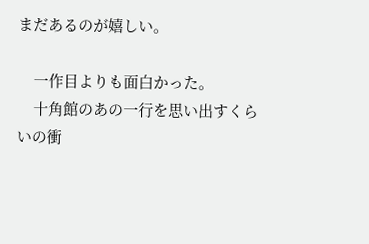まだあるのが嬉しい。

    一作目よりも面白かった。
    十角館のあの一行を思い出すくらいの衝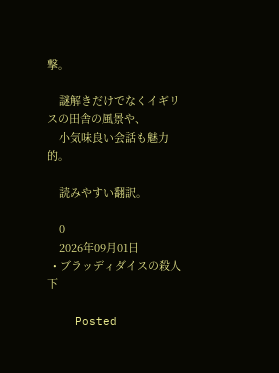撃。

    謎解きだけでなくイギリスの田舎の風景や、
    小気味良い会話も魅力的。

    読みやすい翻訳。

    0
    2026年09月01日
  • ブラッディダイスの殺人 下

    Posted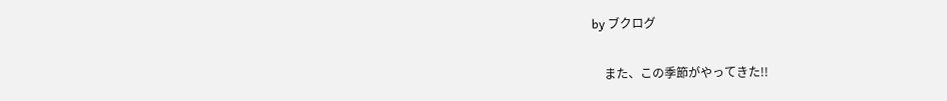by ブクログ

    また、この季節がやってきた!!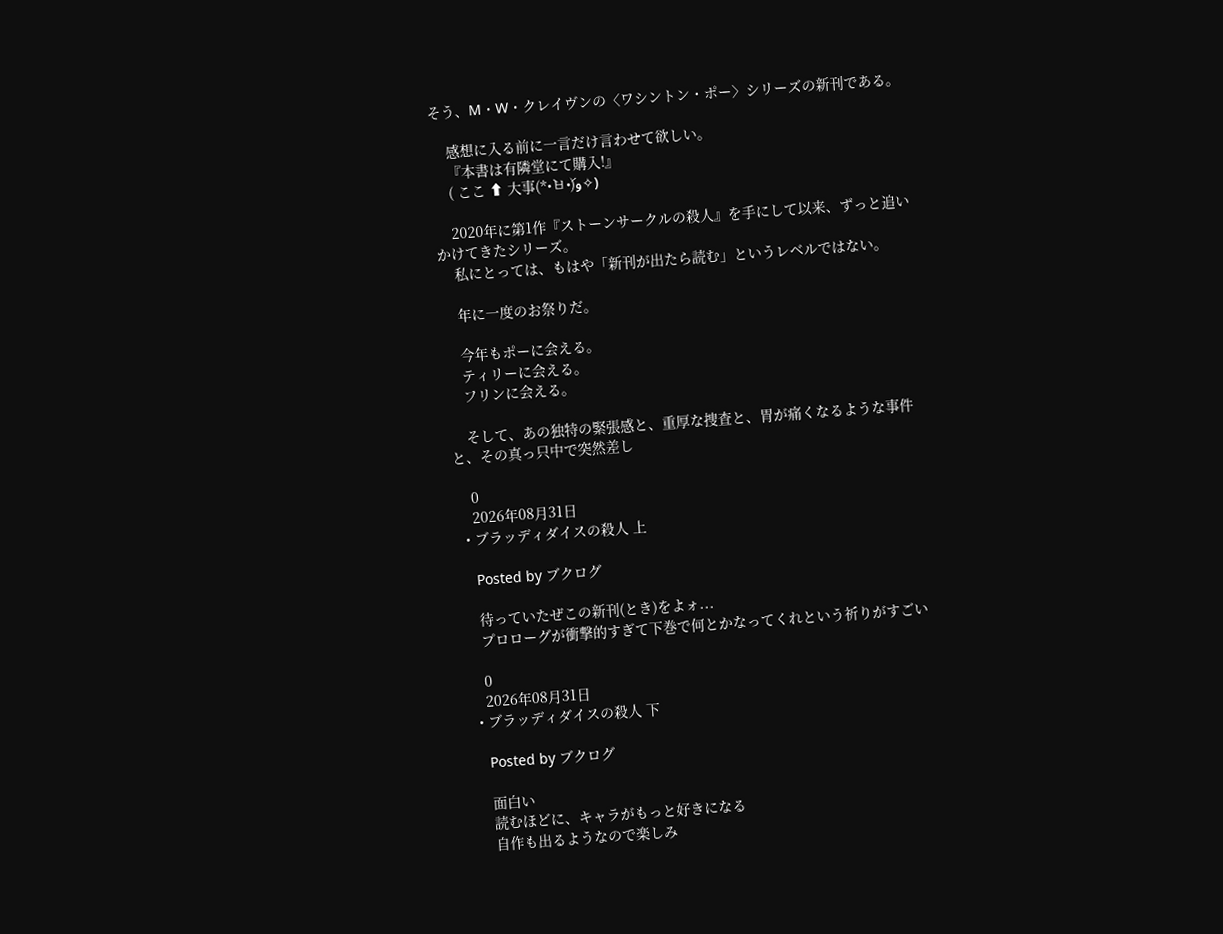そう、M・W・クレイヴンの〈ワシントン・ポー〉シリーズの新刊である。

    感想に入る前に一言だけ言わせて欲しい。
    『本書は有隣堂にて購入!』
    ( ここ ⬆ 大事(*•̀ㅂ•́)و✧)

    2020年に第1作『ストーンサークルの殺人』を手にして以来、ずっと追いかけてきたシリーズ。
    私にとっては、もはや「新刊が出たら読む」というレベルではない。

    年に一度のお祭りだ。

    今年もポーに会える。
    ティリーに会える。
    フリンに会える。

    そして、あの独特の緊張感と、重厚な捜査と、胃が痛くなるような事件と、その真っ只中で突然差し

    0
    2026年08月31日
  • ブラッディダイスの殺人 上

    Posted by ブクログ

    待っていたぜこの新刊(とき)をよォ...
    プロローグが衝撃的すぎて下巻で何とかなってくれという祈りがすごい

    0
    2026年08月31日
  • ブラッディダイスの殺人 下

    Posted by ブクログ

    面白い
    読むほどに、キャラがもっと好きになる
    自作も出るようなので楽しみ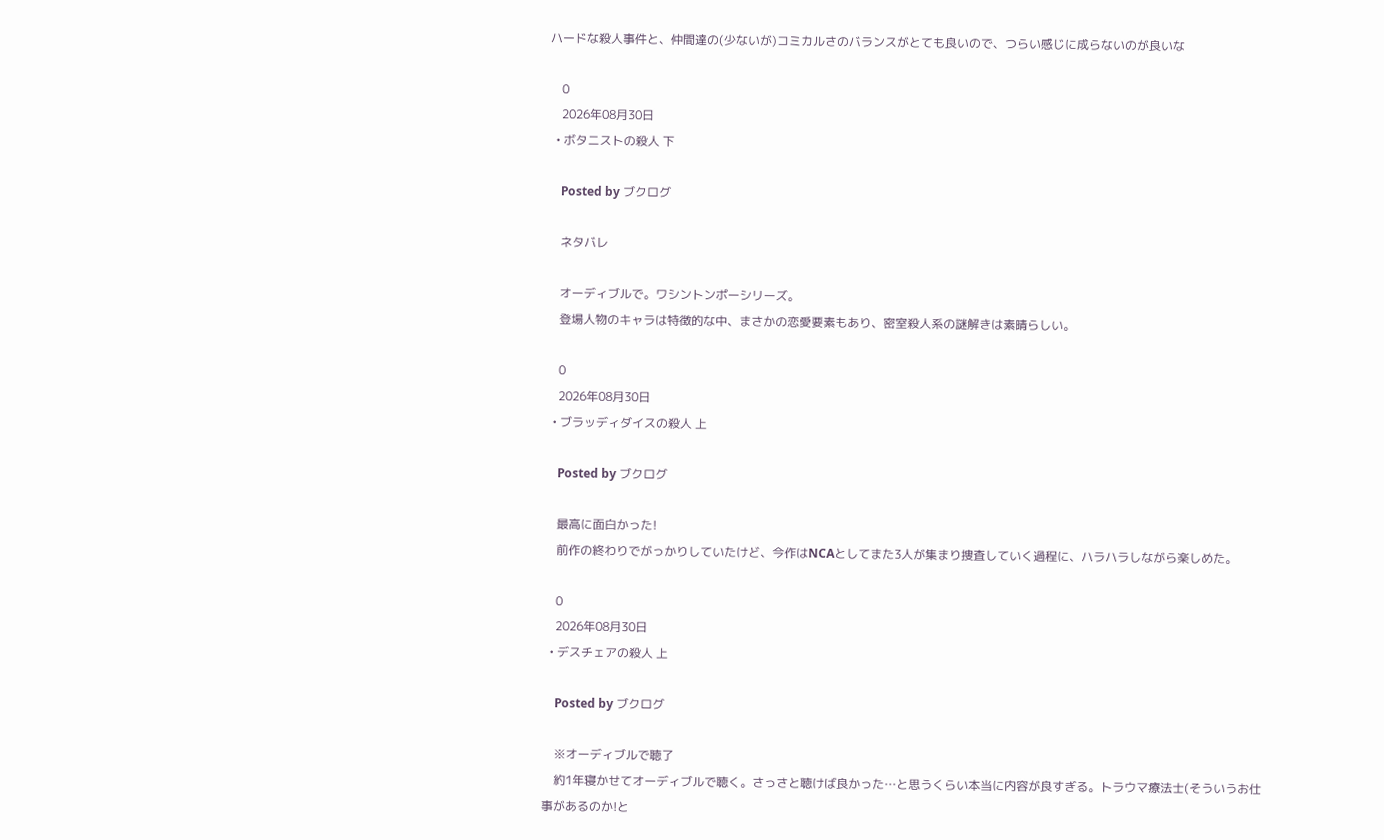ハードな殺人事件と、仲間達の(少ないが)コミカルさのバランスがとても良いので、つらい感じに成らないのが良いな

    0
    2026年08月30日
  • ボタニストの殺人 下

    Posted by ブクログ

    ネタバレ

    オーディブルで。ワシントンポーシリーズ。
    登場人物のキャラは特徴的な中、まさかの恋愛要素もあり、密室殺人系の謎解きは素晴らしい。

    0
    2026年08月30日
  • ブラッディダイスの殺人 上

    Posted by ブクログ

    最高に面白かった!
    前作の終わりでがっかりしていたけど、今作はNCAとしてまた3人が集まり捜査していく過程に、ハラハラしながら楽しめた。

    0
    2026年08月30日
  • デスチェアの殺人 上

    Posted by ブクログ

    ※オーディブルで聴了
    約1年寝かせてオーディブルで聴く。さっさと聴けば良かった…と思うくらい本当に内容が良すぎる。トラウマ療法士(そういうお仕事があるのか!と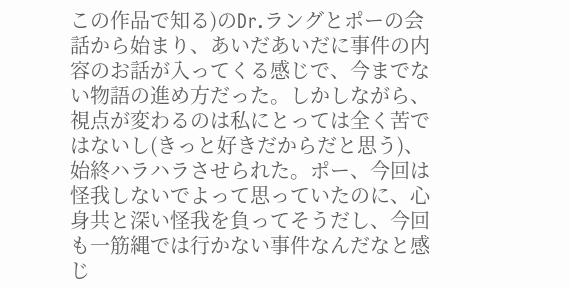この作品で知る)のDr.ラングとポーの会話から始まり、あいだあいだに事件の内容のお話が入ってくる感じで、今までない物語の進め方だった。しかしながら、視点が変わるのは私にとっては全く苦ではないし(きっと好きだからだと思う)、始終ハラハラさせられた。ポー、今回は怪我しないでよって思っていたのに、心身共と深い怪我を負ってそうだし、今回も一筋縄では行かない事件なんだなと感じ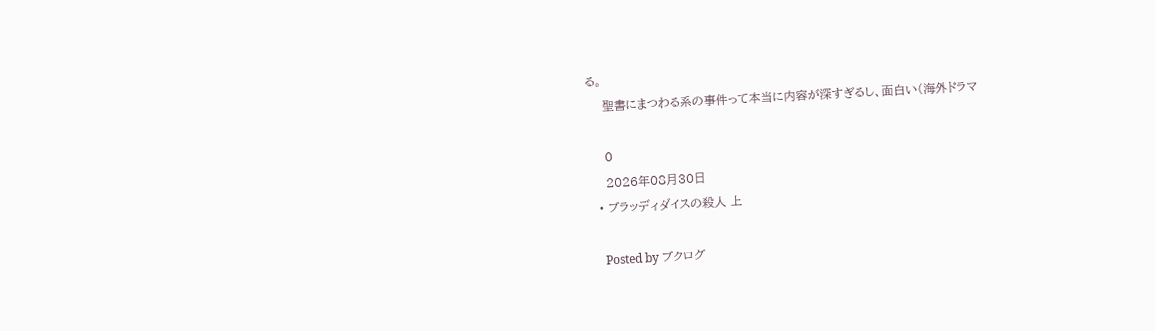る。
    聖書にまつわる系の事件って本当に内容が深すぎるし、面白い(海外ドラマ

    0
    2026年08月30日
  • ブラッディダイスの殺人 上

    Posted by ブクログ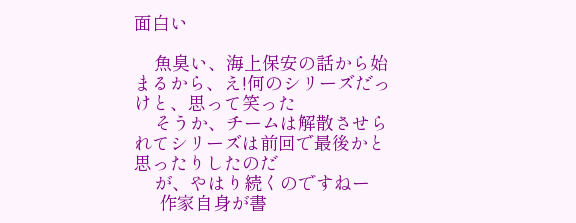面白い

    魚臭い、海上保安の話から始まるから、え!何のシリーズだっけと、思って笑った
    そうか、チームは解散させられてシリーズは前回で最後かと思ったりしたのだ
    が、やはり続くのですねー
     作家自身が書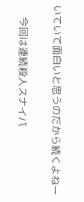いていて面白いと思うのだから続くよねー

    今回は連続殺人スナイパ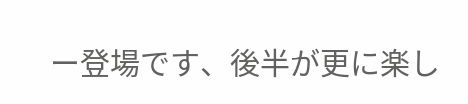ー登場です、後半が更に楽し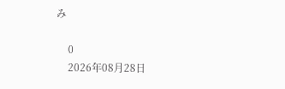み

    0
    2026年08月28日